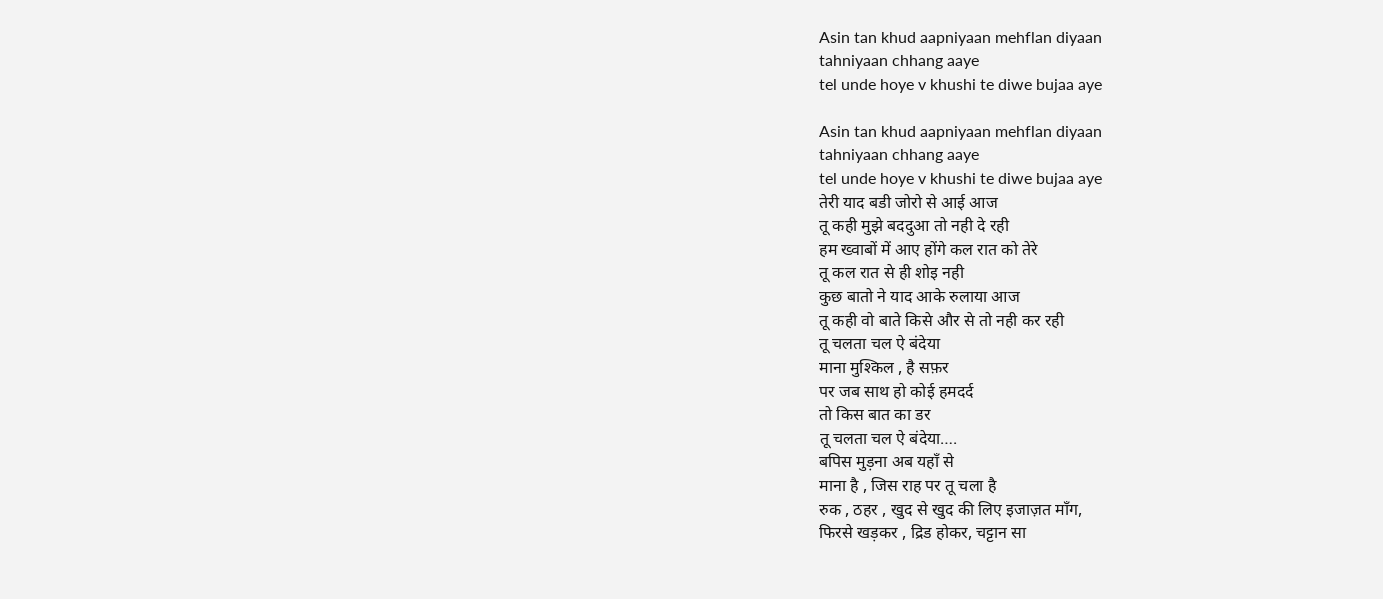Asin tan khud aapniyaan mehflan diyaan
tahniyaan chhang aaye
tel unde hoye v khushi te diwe bujaa aye

Asin tan khud aapniyaan mehflan diyaan
tahniyaan chhang aaye
tel unde hoye v khushi te diwe bujaa aye
तेरी याद बडी जोरो से आई आज
तू कही मुझे बददुआ तो नही दे रही
हम ख्वाबों में आए होंगे कल रात को तेरे
तू कल रात से ही शोइ नही
कुछ बातो ने याद आके रुलाया आज
तू कही वो बाते किसे और से तो नही कर रही
तू चलता चल ऐ बंदेया
माना मुश्किल , है सफ़र
पर जब साथ हो कोई हमदर्द
तो किस बात का डर
तू चलता चल ऐ बंदेया….
बपिस मुड़ना अब यहाँ से
माना है , जिस राह पर तू चला है
रुक , ठहर , खुद से खुद की लिए इजाज़त माँग,
फिरसे खड़कर , द्रिड होकर, चट्टान सा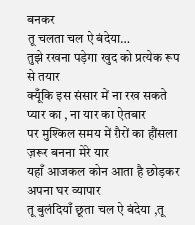बनकर
तू चलता चल ऐ बंदेया…
तुझे रखना पड़ेगा खुद को प्रत्येक रूप से तयार
क्यूँकि इस संसार में ना रख सकते प्यार का , ना यार का ऐतबार
पर मुश्किल समय में ग़ैरों का हौंसला ज़रूर बनना मेरे यार
यहाँ आजकल कोन आता है छोड़कर अपना घर व्यापार
तू बुलंदियाँ छूता चल ऐ बंदेया ,तू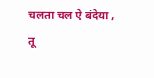चलता चल ऐ बंदेया ,
तू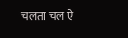चलता चल ऐ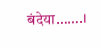बंदेया…….।